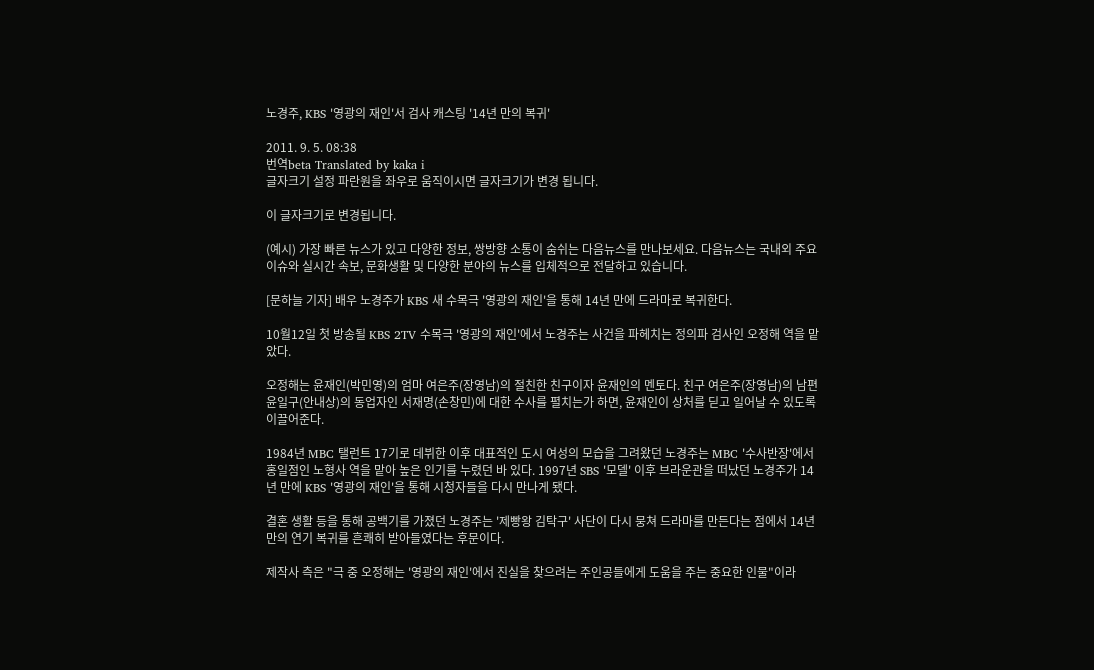노경주, KBS '영광의 재인'서 검사 캐스팅 '14년 만의 복귀'

2011. 9. 5. 08:38
번역beta Translated by kaka i
글자크기 설정 파란원을 좌우로 움직이시면 글자크기가 변경 됩니다.

이 글자크기로 변경됩니다.

(예시) 가장 빠른 뉴스가 있고 다양한 정보, 쌍방향 소통이 숨쉬는 다음뉴스를 만나보세요. 다음뉴스는 국내외 주요이슈와 실시간 속보, 문화생활 및 다양한 분야의 뉴스를 입체적으로 전달하고 있습니다.

[문하늘 기자] 배우 노경주가 KBS 새 수목극 '영광의 재인'을 통해 14년 만에 드라마로 복귀한다.

10월12일 첫 방송될 KBS 2TV 수목극 '영광의 재인'에서 노경주는 사건을 파헤치는 정의파 검사인 오정해 역을 맡았다.

오정해는 윤재인(박민영)의 엄마 여은주(장영남)의 절친한 친구이자 윤재인의 멘토다. 친구 여은주(장영남)의 남편 윤일구(안내상)의 동업자인 서재명(손창민)에 대한 수사를 펼치는가 하면, 윤재인이 상처를 딛고 일어날 수 있도록 이끌어준다.

1984년 MBC 탤런트 17기로 데뷔한 이후 대표적인 도시 여성의 모습을 그려왔던 노경주는 MBC '수사반장'에서 홍일점인 노형사 역을 맡아 높은 인기를 누렸던 바 있다. 1997년 SBS '모델' 이후 브라운관을 떠났던 노경주가 14년 만에 KBS '영광의 재인'을 통해 시청자들을 다시 만나게 됐다.

결혼 생활 등을 통해 공백기를 가졌던 노경주는 '제빵왕 김탁구' 사단이 다시 뭉쳐 드라마를 만든다는 점에서 14년 만의 연기 복귀를 흔쾌히 받아들였다는 후문이다.

제작사 측은 "극 중 오정해는 '영광의 재인'에서 진실을 찾으려는 주인공들에게 도움을 주는 중요한 인물"이라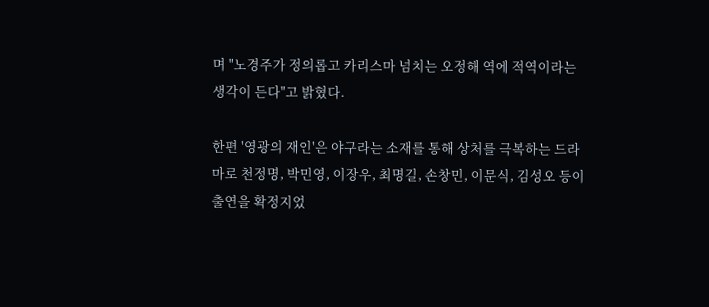며 "노경주가 정의롭고 카리스마 넘치는 오정해 역에 적역이라는 생각이 든다"고 밝혔다.

한편 '영광의 재인'은 야구라는 소재를 통해 상처를 극복하는 드라마로 천정명, 박민영, 이장우, 최명길, 손창민, 이문식, 김성오 등이 출연을 확정지었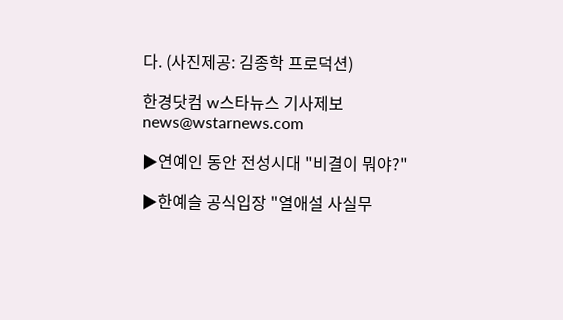다. (사진제공: 김종학 프로덕션)

한경닷컴 w스타뉴스 기사제보 news@wstarnews.com

▶연예인 동안 전성시대 "비결이 뭐야?"

▶한예슬 공식입장 "열애설 사실무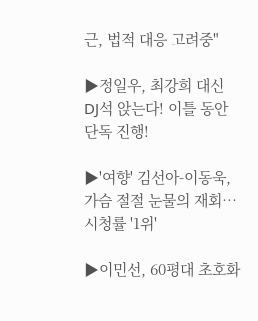근, 법적 대응 고려중"

▶정일우, 최강희 대신 DJ석 앉는다! 이틀 동안 단독 진행!

▶'여향' 김선아-이동욱, 가슴 절절 눈물의 재회…시청률 '1위'

▶이민선, 60평대 초호화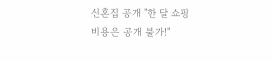신혼집 공개 "한 달 쇼핑 비용은 공개 불가!"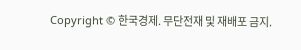Copyright © 한국경제. 무단전재 및 재배포 금지.